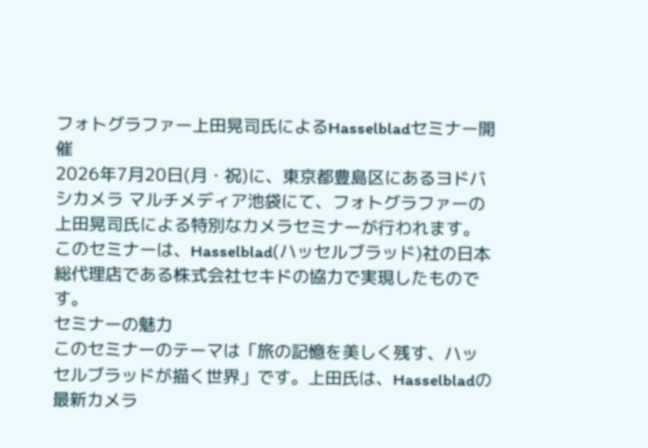フォトグラファー上田晃司氏によるHasselbladセミナー開催
2026年7月20日(月・祝)に、東京都豊島区にあるヨドバシカメラ マルチメディア池袋にて、フォトグラファーの上田晃司氏による特別なカメラセミナーが行われます。このセミナーは、Hasselblad(ハッセルブラッド)社の日本総代理店である株式会社セキドの協力で実現したものです。
セミナーの魅力
このセミナーのテーマは「旅の記憶を美しく残す、ハッセルブラッドが描く世界」です。上田氏は、Hasselbladの最新カメラ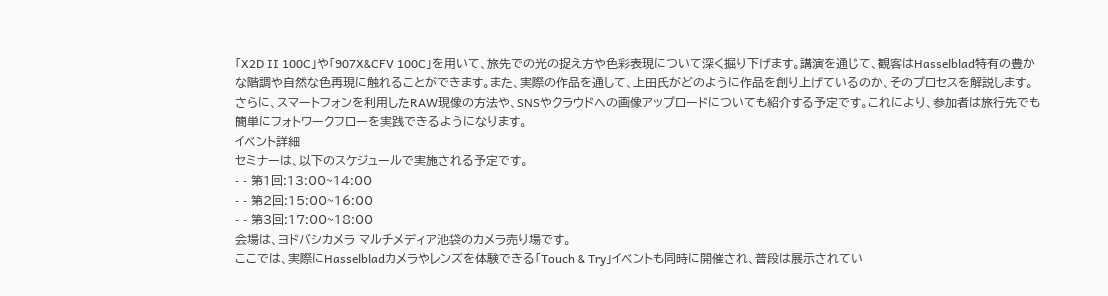「X2D II 100C」や「907X&CFV 100C」を用いて、旅先での光の捉え方や色彩表現について深く掘り下げます。講演を通じて、観客はHasselblad特有の豊かな階調や自然な色再現に触れることができます。また、実際の作品を通して、上田氏がどのように作品を創り上げているのか、そのプロセスを解説します。
さらに、スマートフォンを利用したRAW現像の方法や、SNSやクラウドへの画像アップロードについても紹介する予定です。これにより、参加者は旅行先でも簡単にフォトワークフローを実践できるようになります。
イベント詳細
セミナーは、以下のスケジュールで実施される予定です。
- - 第1回:13:00~14:00
- - 第2回:15:00~16:00
- - 第3回:17:00~18:00
会場は、ヨドバシカメラ マルチメディア池袋のカメラ売り場です。
ここでは、実際にHasselbladカメラやレンズを体験できる「Touch & Try」イベントも同時に開催され、普段は展示されてい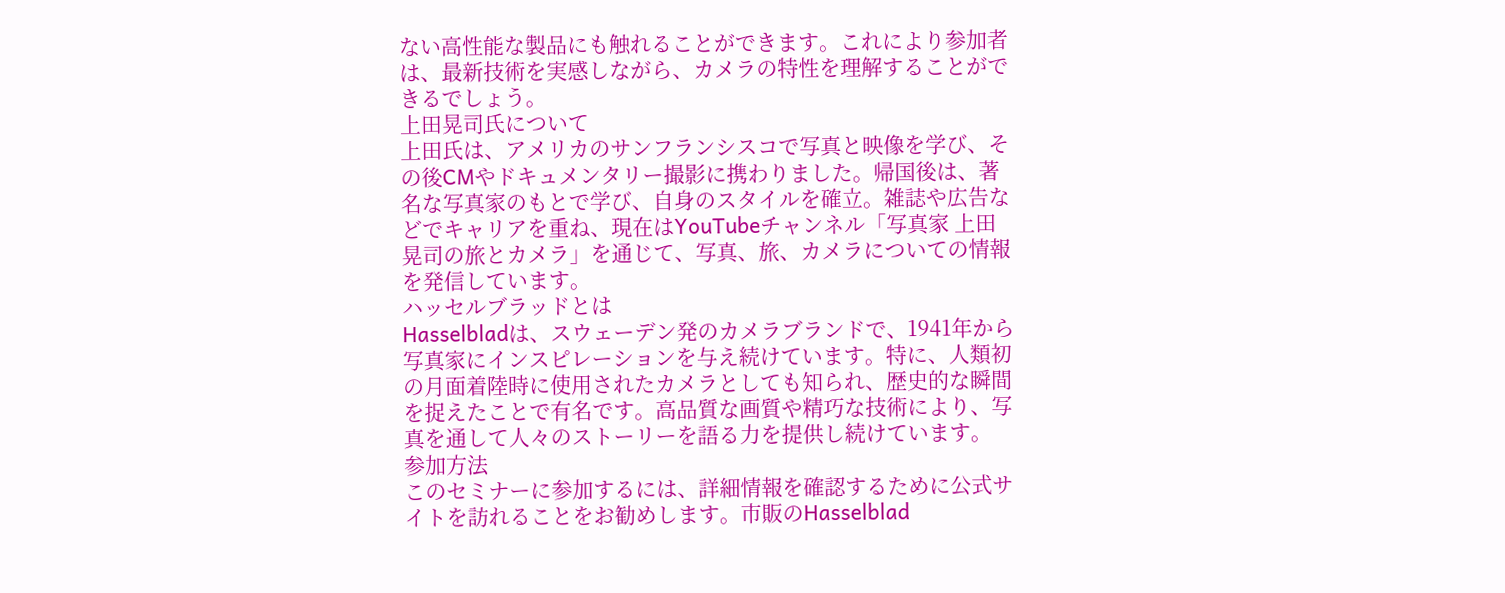ない高性能な製品にも触れることができます。これにより参加者は、最新技術を実感しながら、カメラの特性を理解することができるでしょう。
上田晃司氏について
上田氏は、アメリカのサンフランシスコで写真と映像を学び、その後CMやドキュメンタリー撮影に携わりました。帰国後は、著名な写真家のもとで学び、自身のスタイルを確立。雑誌や広告などでキャリアを重ね、現在はYouTubeチャンネル「写真家 上田晃司の旅とカメラ」を通じて、写真、旅、カメラについての情報を発信しています。
ハッセルブラッドとは
Hasselbladは、スウェーデン発のカメラブランドで、1941年から写真家にインスピレーションを与え続けています。特に、人類初の月面着陸時に使用されたカメラとしても知られ、歴史的な瞬間を捉えたことで有名です。高品質な画質や精巧な技術により、写真を通して人々のストーリーを語る力を提供し続けています。
参加方法
このセミナーに参加するには、詳細情報を確認するために公式サイトを訪れることをお勧めします。市販のHasselblad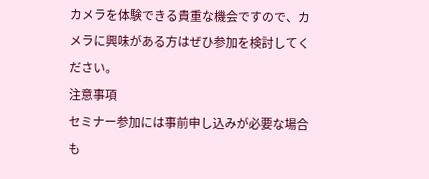カメラを体験できる貴重な機会ですので、カメラに興味がある方はぜひ参加を検討してください。
注意事項
セミナー参加には事前申し込みが必要な場合も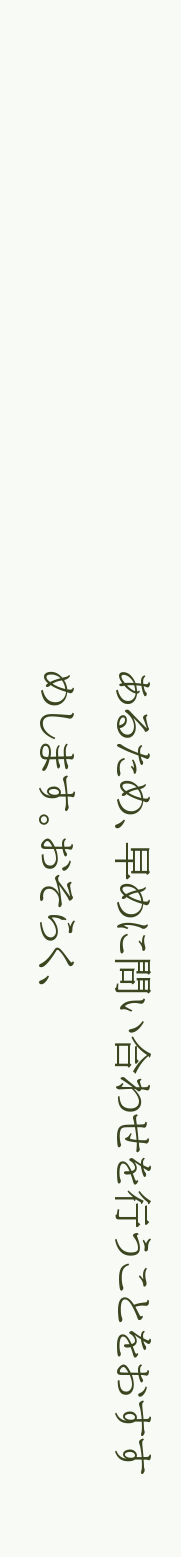あるため、早めに問い合わせを行うことをおすすめします。おそらく、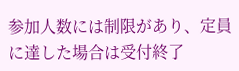参加人数には制限があり、定員に達した場合は受付終了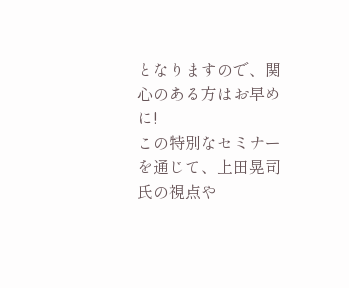となりますので、関心のある方はお早めに!
この特別なセミナーを通じて、上田晃司氏の視点や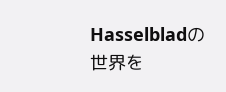Hasselbladの世界を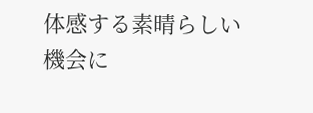体感する素晴らしい機会に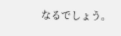なるでしょう。